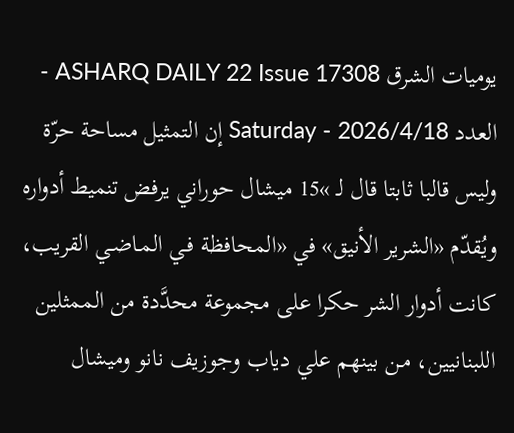يوميات الشرق ASHARQ DAILY 22 Issue 17308 - العدد Saturday - 2026/4/18 إن التمثيل مساحة حرّة وليس قالبا ثابتا قال لـ »15 ميشال حوراني يرفض تنميط أدواره ويُقدّم «الشرير الأنيق» في «المحافظة فـي المـاضـي القريب، كانت أدوار الشر حكرا على مجموعة محدَّدة من الممثلين اللبنانيين، مـن بينهم علي دياب وجوزيف نانو وميشال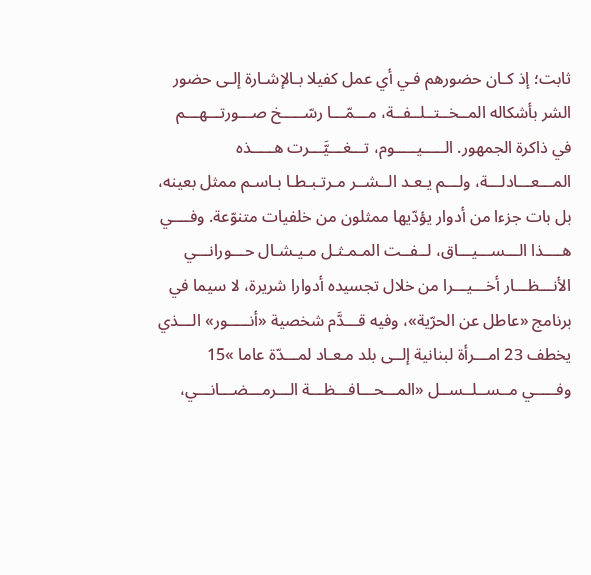ثابت؛ إذ كـان حضورهم فـي أي عمل كفيلا بـالإشـارة إلـى حضور الشر بأشكاله المــخــتــلــفــة، مـــمّـــا رسّـــــخ صـــورتـــهـــم في ذاكرة الجمهور. الـــــيـــــوم، تـــغـــيَّـــرت هـــــذه المـــعـــادلـــة، ولـــم يـعـد الــشــر مـرتـبـطـا بـاسـم ممثل بعينه، بل بات جزءا من أدوار يؤدّيها ممثلون من خلفيات متنوّعة. وفــــي هــــذا الـــســـيـــاق، لــفــت المـمـثـل مـيـشـال حـــورانـــي الأنـــظـــار أخـــيـــرا من خلال تجسيده أدوارا شريرة، لا سيما في برنامج «عاطل عن الحرّية»، وفيه قـــدَّم شخصية «أنـــــور» الـــذي يخطف 23 امـــرأة لبنانية إلــى بلد مـعـاد لمـــدّة عاما »15 وفـــــي مــســلــســل «المـــحـــافـــظـــة الـــرمـــضـــانـــي،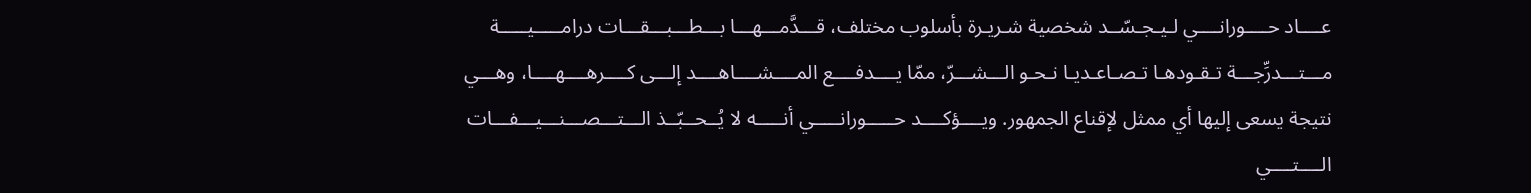عــــاد حــــورانــــي لـيـجـسّــد شخصية شـريـرة بأسلوب مختلف، قـــدَّمـــهـــا بـــطـــبـــقـــات درامـــــيـــــة مـــتـــدرِّجـــة تـقـودهـا تـصـاعـديـا نـحـو الـــشـــرّ، ممّا يــــدفــــع المــــشــــاهــــد إلـــى كــــرهــــهــــا، وهـــي نتيجة يسعى إليها أي ممثل لإقناع الجمهور. ويــــؤكــــد حـــــورانـــــي أنـــــه لا يُــحــبّــذ الـــتـــصـــنـــيـــفـــات الــــتــــي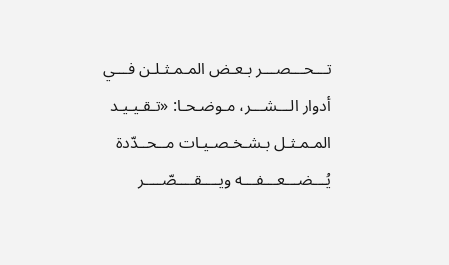تـــحـــصـــر بـعـض المـمـثـلـن فـــي أدوار الـــشـــر، مـوضـحـا: «تـقـيـيـد المـمـثـل بـشـخـصـيـات مــحــدّدة يُـــضـــعـــفـــه ويــــقــــصّــــر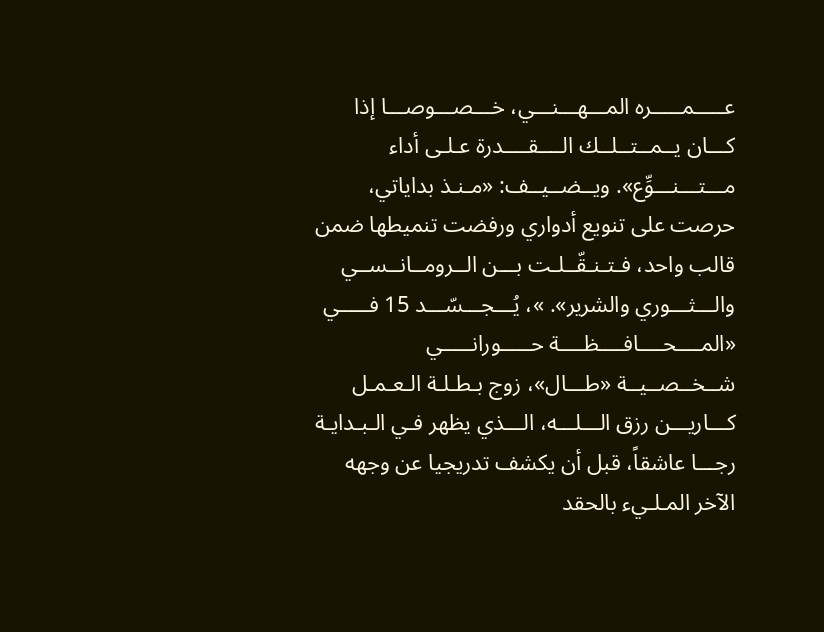عـــــمـــــره المـــهـــنـــي، خـــصـــوصـــا إذا كـــان يــمــتــلــك الــــقــــدرة عـلـى أداء مـــتـــنـــوِّع». ويــضــيــف: «مـنـذ بداياتي، حرصت على تنويع أدواري ورفضت تنميطها ضمن قالب واحد، فـتـنـقّــلـت بـــن الــرومــانــســي والـــثـــوري والشرير». »، يُـــجـــسّـــد 15 فـــــي «المــــحــــافــــظــــة حـــــورانـــــي شــخــصــيــة «طـــال»، زوج بـطـلـة الـعـمـل كـــاريـــن رزق الـــلـــه، الـــذي يظهر فـي الـبـدايـة رجـــا عاشقاً، قبل أن يكشف تدريجيا عن وجهه الآخر المـلـيء بالحقد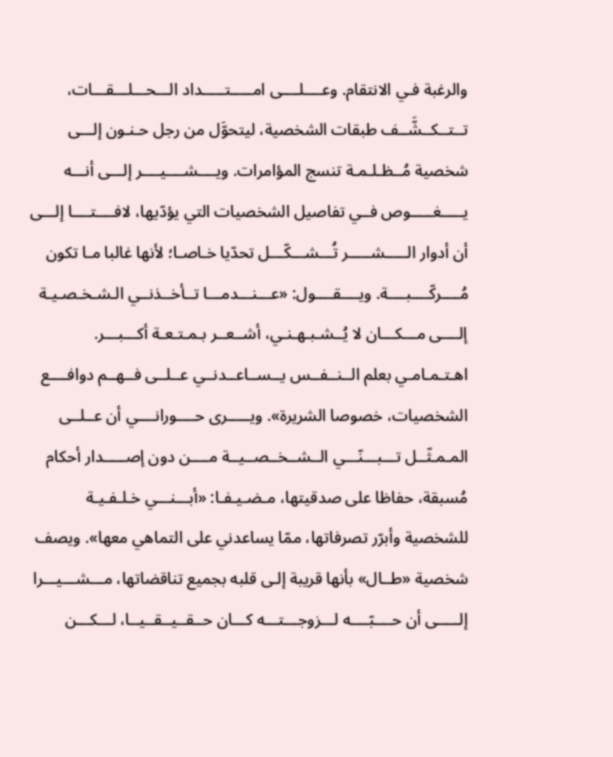والرغبة فـي الانتقام. وعــــلــــى امـــــتـــــداد الـــحـــلـــقـــات، تــتــكــشَّــف طبقات الشخصية، ليتحوَّل من رجل حـنـون إلـــى شخصية مُــظـلـمـة تنسج المؤامرات. ويــــشــــيــــر إلـــى أنـــه يـــــغـــــوص فــي تفاصيل الشخصيات التي يؤدّيها، لافــــتــــا إلـــى أن أدوار الـــــشـــــر تُـــشـــكّـــل تحدّيا خـاصـا؛ لأنها غالبا مـا تكون مُــــركّــــبــــة. ويــــقــــول: «عـــنـــدمـــا تــأخــذنــي الـشـخـصـيـة إلــــى مـــكـــان لا يُــشـبـهـنـي، أشــعــر بـمـتـعـة أكـــبـــر. اهـتـمـامـي بعلم الــنــفــس يــســاعــدنــي عــلــى فــهــم دوافــــع الشخصيات، خصوصا الشريرة». ويـــــرى حــــورانــــي أن عــلــى المـمـثّــل تـــبـــنّـــي الــشــخــصــيــة مــــن دون إصـــــدار أحكام مُسبقة، حفاظا على صدقيتها، مـضـيـفـا: «أبـــنـــي خـلـفـيـة للشخصية وأبرّر تصرفاتها، ممّا يساعدني على التماهي معها». ويصف شخصية «طــال» بأنها قريبة إلـى قلبه بجميع تناقضاتها، مـــشـــيـــرا إلـــــى أن حــــبّــــه لـــزوجـــتـــه كـــان حــقــيــقــيــا، لـــكـــن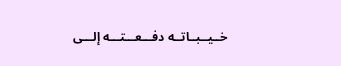خــيــبــاتــه دفـــعـــتـــه إلـــى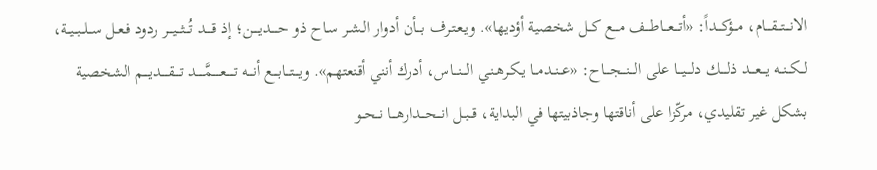الانـــتـــقـــام، مـــؤكـــداً: «أتـــعـــاطـــف مـــع كــل شخصية أؤديها». ويـعـتـرف بـــأن أدوار الـشـر سـاح ذو حــــديــــن؛ إذ قــــد تُـــثـــيـــر ردود فـعـل ســلــبــيــة، لــكــنــه يـــعـــد ذلــــك دلـــيـــا على الـــنـــجـــاح: «عــنــدمــا يـكـرهـنـي الـــنـــاس، أدرك أنني أقنعتهم». ويـــتـــابـــع أنـــه تـــــعـــــمَّـــــد تــــقــــديــــم الشخصية بشكل غير تقليدي، مركّزا على أناقتها وجاذبيتها في البداية، قــبــل انـــحـــدارهـــا نــحــو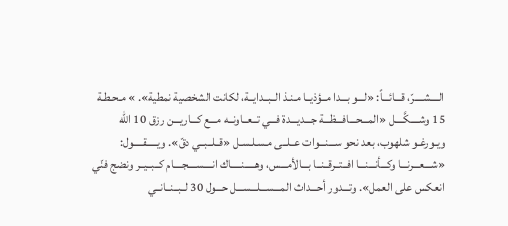الــــشــــرّ، قـــائـــاً: «لـــو بـــدا مــؤذيــا مـنـذ الــبــدايــة، لكانت الشخصية نمطية». » مـحـطـة 15 وشــــكَّــــل «المـــحـــافـــظـــة جـــديـــدة فـــي تــعــاونــه مـــع كـــاريـــن رزق 10 الله ويـورغـو شلهوب، بعد نحو ســـنـــوات عــلــى مـسـلـسـل «قــلــبــي دقّ». ويـــــقـــــول: «شـــعـــرنـــا وكـــأنـــنـــا افــتــرقــنــا بـــالأمـــس، وهـــــنـــــاك انــــســــجــــام كــبــيــر ونضج فنّي انعكس على العمل». وتـــدور أحـــداث المـــســـلـــســـل حـــول 30 لــبــنــانــي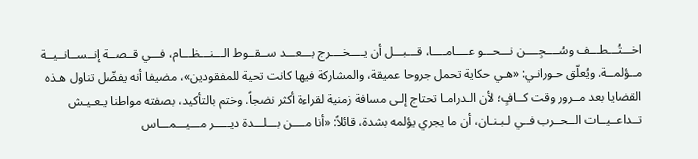اخـــتُـــطـــف وسُــــجِــــن نـــحـــو عــــامــــا، قـــبـــل أن يــــخــــرج بـــعـــد ســقــوط الـــنـــظـــام، فـــي قــصــة إنــســانــيــة مــؤلمــة. ويُعلّق حـورانـي: «هـي حكاية تحمل جروحا عميقة، والمشاركة فيها كانت تحية للمفقودين»، مضيفا أنه يفضّل تناول هـذه القضايا بعد مــرور وقت كــافٍ؛ لأن الـدرامـا تحتاج إلـى مسافة زمنية لقراءة أكثر نضجاً. وختم بالتأكيد، بصفته مواطنا يـعـيـش تــداعــيــات الــحــرب فــي لـبـنـان، أن ما يجري يؤلمه بشدة، قائلاً: «أنا مــــن بـــلـــدة ديـــــر مـــيـــمـــاس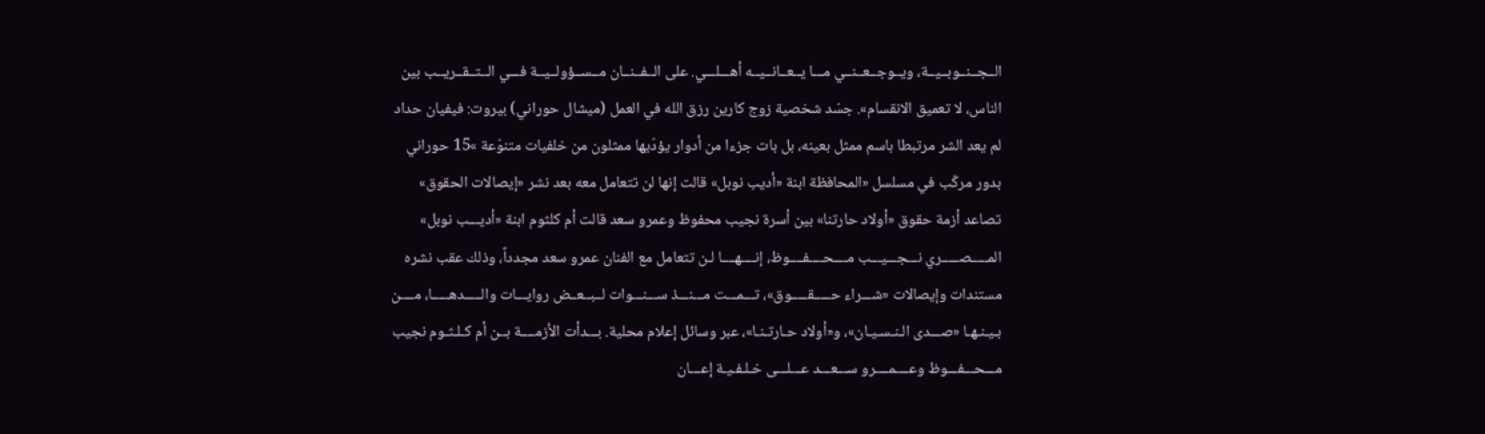الــجــنــوبــيــة، ويــوجــعــنــي مـــا يــعــانــيــه أهـــلـــي. على الــفــنــان مــســؤولــيــة فـــي الــتــقــريــب بين الناس، لا تعميق الانقسام». جسّد شخصية زوج كارين رزق الله في العمل (ميشال حوراني) بيروت: فيفيان حداد لم يعد الشر مرتبطا باسم ممثل بعينه، بل بات جزءا من أدوار يؤدّيها ممثلون من خلفيات متنوّعة »15 حوراني بدور مركّب في مسلسل «المحافظة ابنة «أديب نوبل» قالت إنها لن تتعامل معه بعد نشر «إيصالات الحقوق» تصاعد أزمة حقوق «أولاد حارتنا» بين أسرة نجيب محفوظ وعمرو سعد قالت أم كلثوم ابنة «أديـــب نوبل» المـــــصـــــري نـــجـــيـــب مــــحــــفــــوظ، إنــــهــــا لـن تتعامل مع الفنان عمرو سعد مجدداً، وذلك عقب نشره مستندات وإيصالات «شـــراء حـــــقـــــوق»، تـــمـــت مـــنـــذ ســـنـــوات لــبــعــض روايـــات والـــــدهـــــا، مــــن بـيـنـهـا «صـــدى الـنـسـيـان»، و«أولاد حـارتـنـا»، عبر وسائل إعلام محلية. بـــدأت الأزمــــة بــن أم كـلـثـوم نجيب مـــحـــفـــوظ وعــــمــــرو ســـعـــد عـــلـــى خـلـفـيـة إعـــان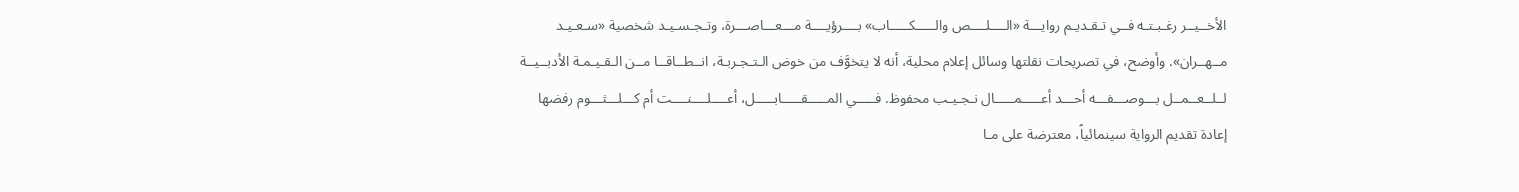الأخــيــر رغـبـتـه فــي تـقـديـم روايـــة «الــــلــــص والـــــكـــــاب» بــــرؤيــــة مـــعـــاصـــرة، وتـجـسـيـد شخصية «سـعـيـد مــهــران». وأوضح، في تصريحات نقلتها وسائل إعلام محلية، أنه لا يتخوَّف من خوض الـتـجـربـة، انــطــاقــا مــن الـقـيـمـة الأدبــيــة لــلــعــمــل بـــوصـــفـــه أحـــد أعـــــمـــــال نـجـيـب محفوظ. فـــــي المـــــقـــــابـــــل، أعــــلــــنــــت أم كـــلـــثـــوم رفضها إعادة تقديم الرواية سينمائياً، معترضة على مـا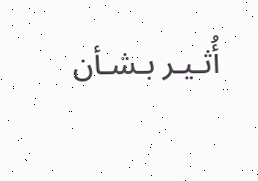أُثـيـر بـشـأن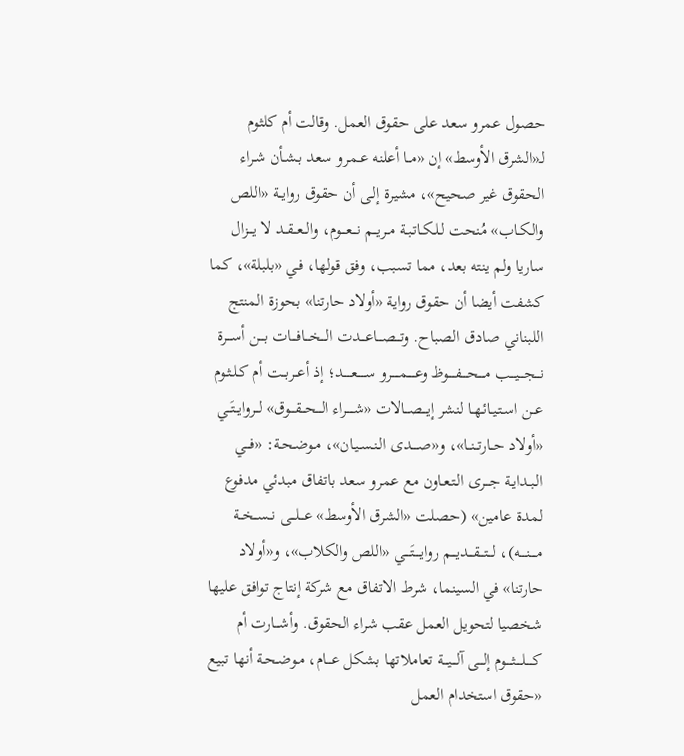حصول عمرو سعد على حقوق العمل. وقالت أم كلثوم لـ«الشرق الأوسط» إن «مــا أعلنه عـمـرو سعد بـشـأن شـراء الحقوق غير صحيح»، مشيرة إلـى أن حقوق روايــة «اللص والـكـاب» مُنحت لـلـكـاتـبـة مــريــم نـــعـــوم، والــعــقــد لا يـــزال ساريا ولم ينته بعد، مما تسبب، وفق قولها، فـي «بلبلة»، كما كشفت أيضا أن حقوق رواية «أولاد حارتنا» بحوزة المنتج اللبناني صادق الصباح. وتـــصـــاعـــدت الـــخـــافـــات بـــن أســـرة نـــجـــيـــب مــــحــــفــــوظ وعـــــمـــــرو ســـــعـــــد؛ إذ أعــربــت أم كـلـثـوم عــن اسـتـيـائـهـا لنشر إيـــصـــالات «شـــــراء الـــحـــقـــوق» لــروايــتَــي «أولاد حــارتــنــا»، و«صــــدى الـنـسـيـان»، مـوضـحـة: «فـــي الـبـدايـة جـــرى الـتـعـاون مع عمرو سعد باتفاق مبدئي مدفوع لمدة عامين» (حصلت «الشرق الأوسط» عـــلـــى نــســخــة مــــنــــه)، لـــتـــقـــديـــم روايــــتَــــي «اللص والكلاب»، و«أولاد حارتنا» في السينما، شرط الاتفاق مع شركة إنتاج توافق عليها شخصيا لتحويل العمل عقب شراء الحقوق. وأشـــارت أم كــــلــــثــــوم إلـــى آلـــيـــة تعاملاتها بشكل عـــام، مـوضـحـة أنها تبيع «حقوق استخدام العمل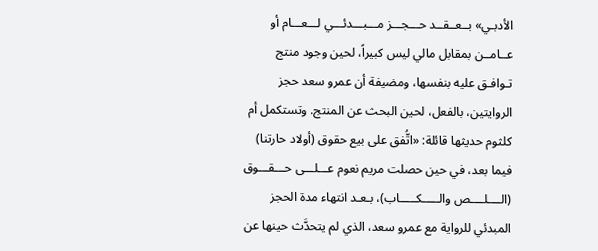الأدبـي» بــعــقــد حـــجـــز مـــبـــدئـــي لـــعـــام أو عــامــن بمقابل مالي ليس كبيراً، لحين وجود منتج تـوافـق عليه بنفسها، ومضيفة أن عمرو سعد حجز الروايتين، بالفعل، لحين البحث عن المنتج. وتستكمل أم كلثوم حديثها قائلة: «اتُّفق على بيع حقوق (أولاد حارتنا) فيما بعد، في حين حصلت مريم نعوم عـــلـــى حـــقـــوق (الــــلــــص والـــــكـــــاب)، بـعـد انتهاء مدة الحجز المبدئي للرواية مع عمرو سعد، الذي لم يتحدَّث حينها عن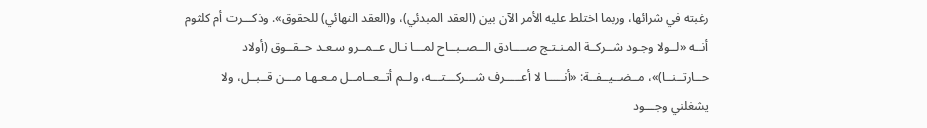رغبته في شرائها، وربما اختلط عليه الأمر الآن بين (العقد المبدئي)، و(العقد النهائي) للحقوق». وذكـــرت أم كلثوم أنــه «لــولا وجـود شــركــة المـنـتـج صــــادق الــصــبــاح لمـــا نـال عــمــرو سـعـد حــقــوق (أولاد حــارتــنــا)»، مــضــيــفــة: «أنـــــا لا أعـــــرف شـــركـــتـــه، ولــم أتــعــامــل مـعـهـا مـــن قــبــل، ولا يشغلني وجـــود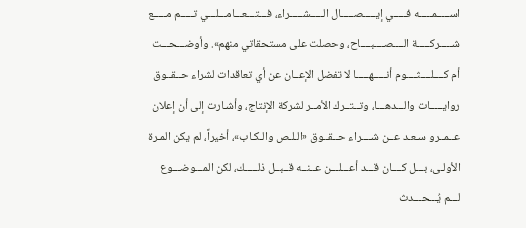اســـــمـــــه فـــــي إيـــــصـــــال الـــــشـــــراء، فـــتـــعـــامـــلـــي تـــــم مـــــع شـــــركـــــة الــــصــــبــــاح، وحصلت على مستحقاتي منهم». وأوضـــحـــت أم كــــلــــثــــوم أنـــــهـــــا لا تفضل الإعــان عن أي تعاقدات لشراء حــقــوق روايـــــات والـــدهـــا، وتــتــرك الأمــر لشركة الإنتاج، وأشـارت إلى أن إعلان عــمــرو سـعـد عــن شــــراء حــقــوق «الـلـص والـكـاب»، أخيراً، لم يكن المـرة الأولـى، بـــل كــــان قـــد أعـــلـــن عــنــه قــبــل ذلـــــك، لكن المـــوضـــوع لـــم يُـــحـــدث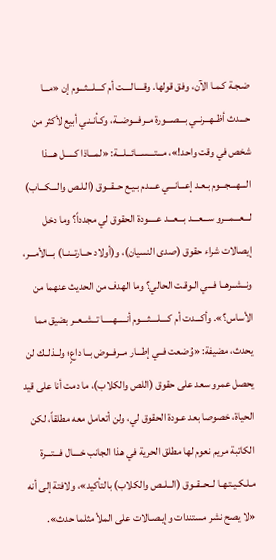ضـجـة كـمـا الآن، وفق قولها. وقــــالــــت أم كـــلـــثـــوم إن «مـــا حـــدث أظــهــرنــي بـــصـــورة مــرفـــوضــة، وكـأنـنـي أبيع لأكثر من شخص في وقت واحد!»، مـــتـــســـائـــلـــة: «لمـــاذا كـــــل هـــذا الـــهـــجـــوم بـعـد إعـــانـــي عـــدم بـيـع حــقــوق (الـلـص والـــكـــاب) لـــعـــمـــرو ســـعـــد بـــعـــد عـــــودة الحقوق لي مجدداً؟ وما دخل إيصالات شراء حقوق (صدى النسيان)، و(أولاد حــارتــنــا) بـــالأمـــر، ونــشــرهــا فـــي الـوقـت الحالي؟ وما الهدف من الحديث عنهما من الأساس؟». وأكـــدت أم كــــلــــثــــوم أنـــــهـــــا تــشــعــر بضيق مما يحدث، مضيفة: «وُضعت فــي إطـــار مــرفــوض بــا داعٍ؛ ولــذلــك لن يحصل عمرو سعد على حقوق (اللص والكلاب)، ما دمت أنا على قيد الحياة، خصوصا بعد عـودة الحقوق لي، ولن أتعامل معه مطلقاً، لكن الكاتبة مريم نعوم لها مطلق الحرية في هذا الجانب خــــال فـــتـــرة مـلـكـيـتـهـا لــحــقــوق (الــلــص والكلاب) بالتأكيد»، ولافتة إلى أنه «لا يصح نشر مستندات وإيـصـالات على الملأ مثلما حدث».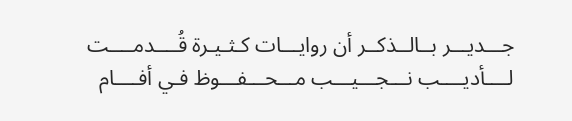جـــديـــر بــالــذكــر أن روايـــات كـثـيـرة قُــــدمــــت لــــأديــــب نـــجـــيـــب مـــحـــفـــوظ فـي أفــــام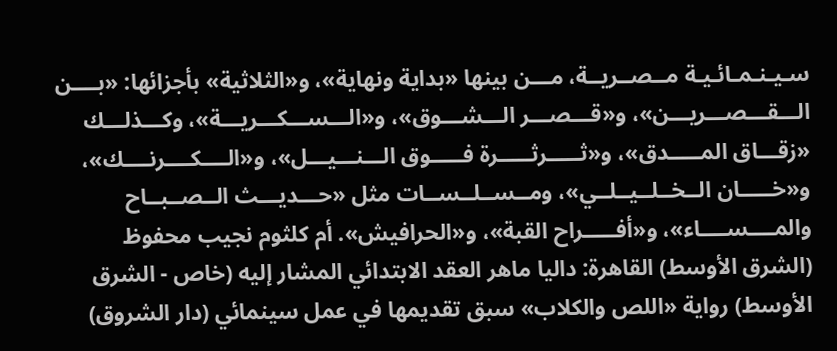سـيـنـمـائـيـة مــصــريــة، مـــن بينها «بداية ونهاية»، و«الثلاثية» بأجزائها: «بــــن الـــقـــصـــريـــن»، و«قـــصـــر الـــشـــوق»، و«الـــســـكـــريـــة»، وكـــذلـــك «زقـــاق المـــــدق»، و«ثـــــرثـــــرة فـــــوق الـــنـــيـــل»، و«الــــكــــرنــــك»، و«خـــــان الــخــلــيــلــي»، ومــســلــســات مثل «حـــديـــث الــصــبــاح والمــــســــاء»، و«أفـــــراح القبة»، و«الحرافيش». أم كلثوم نجيب محفوظ (الشرق الأوسط) القاهرة: داليا ماهر العقد الابتدائي المشار إليه (خاص - الشرق الأوسط) رواية «اللص والكلاب» سبق تقديمها في عمل سينمائي (دار الشروق)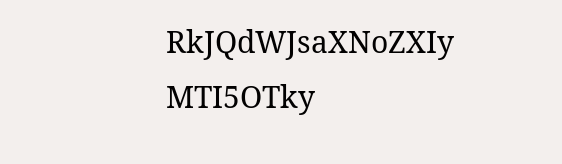RkJQdWJsaXNoZXIy MTI5OTky